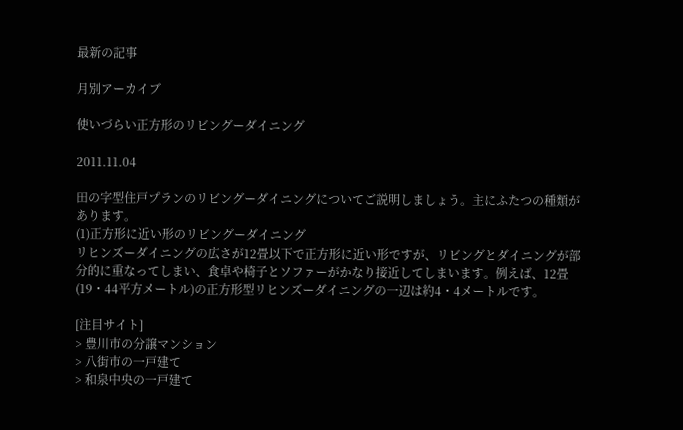最新の記事

月別アーカイブ

使いづらい正方形のリビングーダイニング

2011.11.04

田の字型住戸プランのリビングーダイニングについてご説明しましょう。主にふたつの種類があります。
(1)正方形に近い形のリビングーダイニング
リヒンズーダイニングの広さが12畳以下で正方形に近い形ですが、リビングとダイニングが部分的に重なってしまい、食卓や椅子とソファーがかなり接近してしまいます。例えば、12畳(19・44平方メートル)の正方形型リヒンズーダイニングの一辺は約4・4メートルです。

[注目サイト]
> 豊川市の分譲マンション
> 八街市の一戸建て
> 和泉中央の一戸建て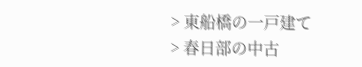> 東船橋の一戸建て
> 春日部の中古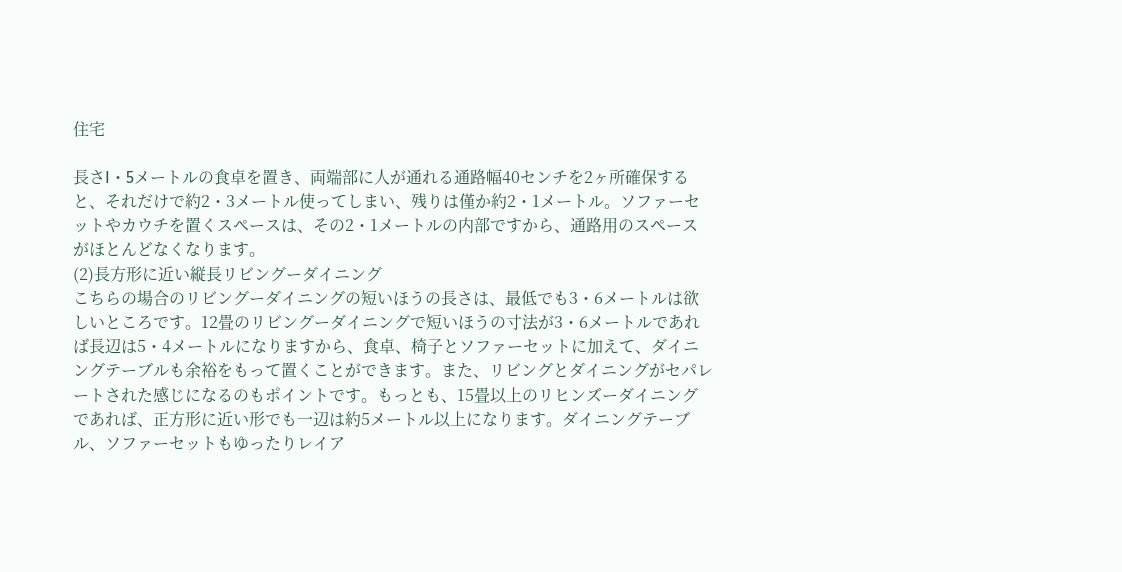住宅

長さI・5メートルの食卓を置き、両端部に人が通れる通路幅40センチを2ヶ所確保すると、それだけで約2・3メートル使ってしまい、残りは僅か約2・1メートル。ソファーセットやカウチを置くスペースは、その2・1メートルの内部ですから、通路用のスペースがほとんどなくなります。
(2)長方形に近い縦長リビングーダイニング
こちらの場合のリビングーダイニングの短いほうの長さは、最低でも3・6メートルは欲しいところです。12畳のリビングーダイニングで短いほうの寸法が3・6メートルであれば長辺は5・4メートルになりますから、食卓、椅子とソファーセットに加えて、ダイニングテーブルも余裕をもって置くことができます。また、リビングとダイニングがセパレートされた感じになるのもポイントです。もっとも、15畳以上のリヒンズーダイニングであれば、正方形に近い形でも一辺は約5メートル以上になります。ダイニングテーブル、ソファーセットもゆったりレイア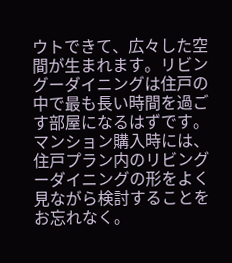ウトできて、広々した空間が生まれます。リビングーダイニングは住戸の中で最も長い時間を過ごす部屋になるはずです。マンション購入時には、住戸プラン内のリビングーダイニングの形をよく見ながら検討することをお忘れなく。